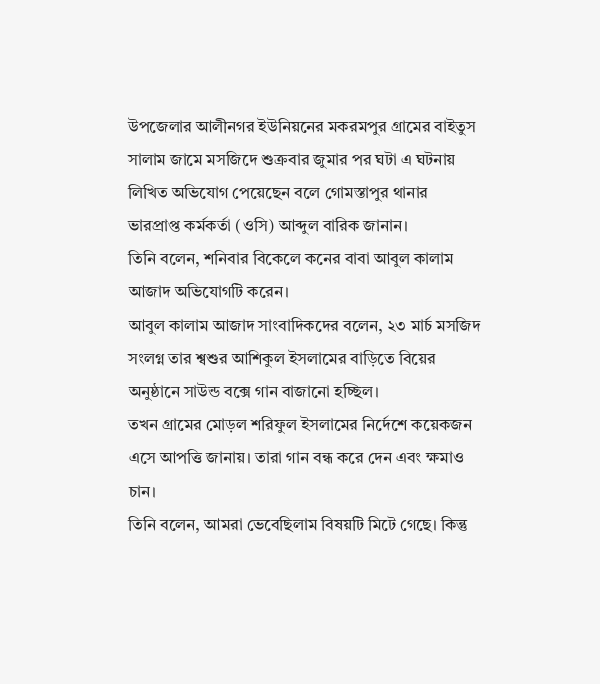উপজেলার আলীনগর ইউনিয়নের মকরমপুর গ্রামের বাইতুস সালাম জামে মসজিদে শুক্রবার জুমার পর ঘটা এ ঘটনায় লিখিত অভিযোগ পেয়েছেন বলে গোমস্তাপুর থানার ভারপ্রাপ্ত কর্মকর্তা (ওসি) আব্দুল বারিক জানান।
তিনি বলেন, শনিবার বিকেলে কনের বাবা আবুল কালাম আজাদ অভিযোগটি করেন।
আবুল কালাম আজাদ সাংবাদিকদের বলেন, ২৩ মার্চ মসজিদ সংলগ্ন তার শ্বশুর আশিকুল ইসলামের বাড়িতে বিয়ের অনুষ্ঠানে সাউন্ড বক্সে গান বাজানো হচ্ছিল।
তখন গ্রামের মোড়ল শরিফুল ইসলামের নির্দেশে কয়েকজন এসে আপত্তি জানায়। তারা গান বন্ধ করে দেন এবং ক্ষমাও চান।
তিনি বলেন, আমরা ভেবেছিলাম বিষয়টি মিটে গেছে। কিন্তু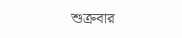শুক্রবার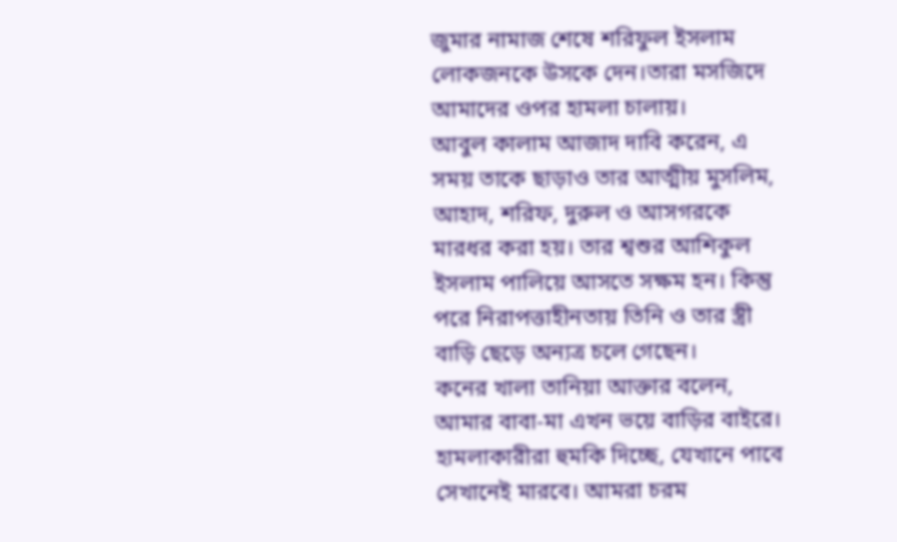জুমার নামাজ শেষে শরিফুল ইসলাম লোকজনকে উসকে দেন।তারা মসজিদে আমাদের ওপর হামলা চালায়।
আবুল কালাম আজাদ দাবি করেন, এ সময় তাকে ছাড়াও তার আত্মীয় মুসলিম, আহাদ, শরিফ, দুরুল ও আসগরকে মারধর করা হয়। তার শ্বশুর আশিকুল ইসলাম পালিয়ে আসতে সক্ষম হন। কিন্তু পরে নিরাপত্তাহীনতায় তিনি ও তার স্ত্রী বাড়ি ছেড়ে অন্যত্র চলে গেছেন।
কনের খালা তানিয়া আক্তার বলেন, আমার বাবা-মা এখন ভয়ে বাড়ির বাইরে। হামলাকারীরা হুমকি দিচ্ছে, যেখানে পাবে সেখানেই মারবে। আমরা চরম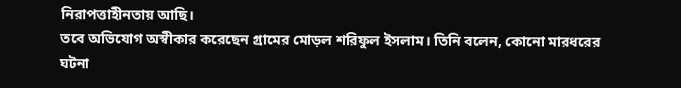নিরাপত্তাহীনতায় আছি।
তবে অভিযোগ অস্বীকার করেছেন গ্রামের মোড়ল শরিফুল ইসলাম। তিনি বলেন, কোনো মারধরের ঘটনা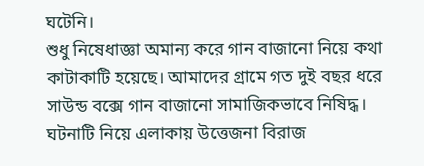ঘটেনি।
শুধু নিষেধাজ্ঞা অমান্য করে গান বাজানো নিয়ে কথা কাটাকাটি হয়েছে। আমাদের গ্রামে গত দুই বছর ধরে সাউন্ড বক্সে গান বাজানো সামাজিকভাবে নিষিদ্ধ।
ঘটনাটি নিয়ে এলাকায় উত্তেজনা বিরাজ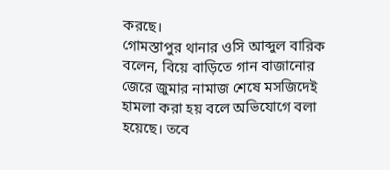করছে।
গোমস্তাপুর থানার ওসি আব্দুল বারিক বলেন, বিয়ে বাড়িতে গান বাজানোর জেরে জুমার নামাজ শেষে মসজিদেই হামলা করা হয় বলে অভিযোগে বলা হয়েছে। তবে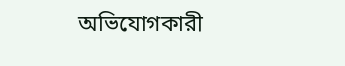অভিযোগকারী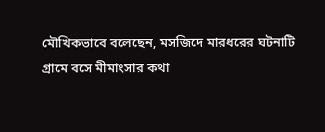মৌখিকভাবে বলেছেন, মসজিদে মারধরের ঘটনাটি গ্রামে বসে মীমাংসার কথা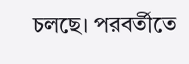চলছে। পরবর্তীতে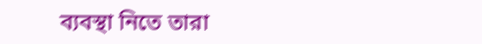ব্যবস্থা নিতে তারা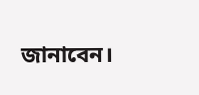জানাবেন।